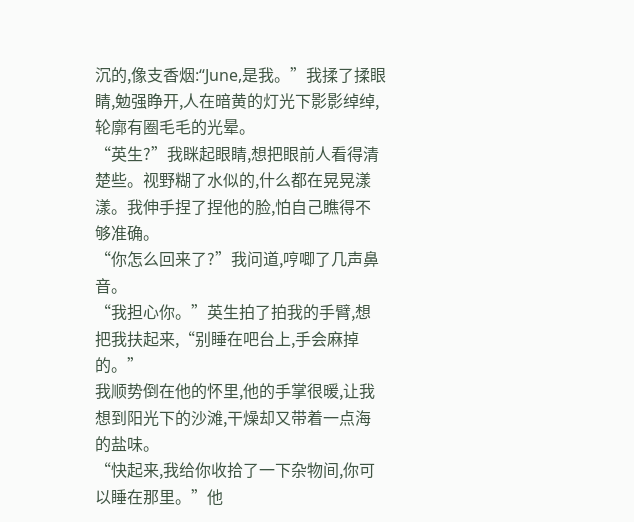沉的,像支香烟:“June,是我。”我揉了揉眼睛,勉强睁开,人在暗黄的灯光下影影绰绰,轮廓有圈毛毛的光晕。
“英生?”我眯起眼睛,想把眼前人看得清楚些。视野糊了水似的,什么都在晃晃漾漾。我伸手捏了捏他的脸,怕自己瞧得不够准确。
“你怎么回来了?”我问道,哼唧了几声鼻音。
“我担心你。”英生拍了拍我的手臂,想把我扶起来,“别睡在吧台上,手会麻掉的。”
我顺势倒在他的怀里,他的手掌很暖,让我想到阳光下的沙滩,干燥却又带着一点海的盐味。
“快起来,我给你收拾了一下杂物间,你可以睡在那里。”他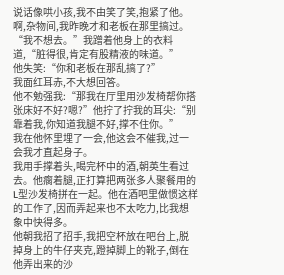说话像哄小孩,我不由笑了笑,抱紧了他。
啊,杂物间,我昨晚才和老板在那里搞过。
“我不想去。”我蹭着他身上的衣料道,“脏得很,肯定有股精液的味道。”
他失笑:“你和老板在那乱搞了?”
我面红耳赤,不大想回答。
他不勉强我:“那我在厅里用沙发椅帮你搭张床好不好?嗯?”他拧了拧我的耳尖:“别靠着我,你知道我腿不好,撑不住你。”
我在他怀里埋了一会,他这会不催我,过一会我才直起身子。
我用手撑着头,喝完杯中的酒,朝英生看过去。他瘸着腿,正打算把两张多人聚餐用的L型沙发椅拼在一起。他在酒吧里做惯这样的工作了,因而弄起来也不太吃力,比我想象中快得多。
他朝我招了招手,我把空杯放在吧台上,脱掉身上的牛仔夹克,蹬掉脚上的靴子,倒在他弄出来的沙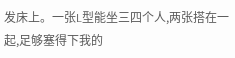发床上。一张L型能坐三四个人,两张搭在一起,足够塞得下我的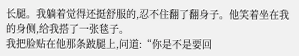长腿。我躺着觉得还挺舒服的,忍不住翻了翻身子。他笑着坐在我的身侧,给我搭了一张毯子。
我把脸贴在他那条跛腿上,问道:“你是不是要回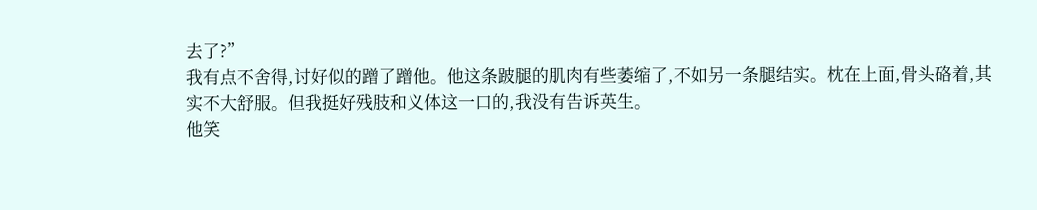去了?”
我有点不舍得,讨好似的蹭了蹭他。他这条跛腿的肌肉有些萎缩了,不如另一条腿结实。枕在上面,骨头硌着,其实不大舒服。但我挺好残肢和义体这一口的,我没有告诉英生。
他笑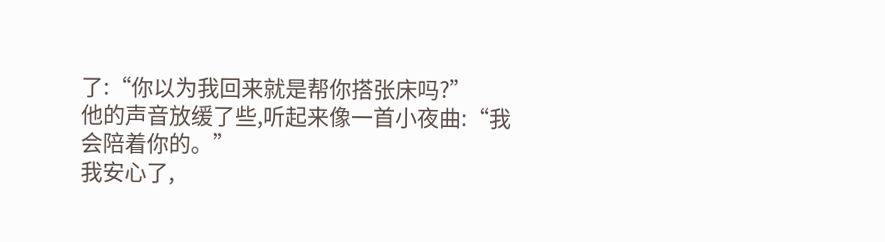了:“你以为我回来就是帮你搭张床吗?”
他的声音放缓了些,听起来像一首小夜曲:“我会陪着你的。”
我安心了,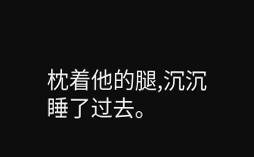枕着他的腿,沉沉睡了过去。